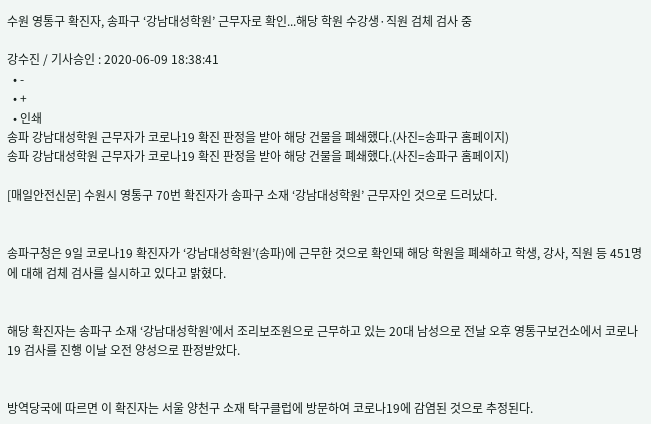수원 영통구 확진자, 송파구 ‘강남대성학원’ 근무자로 확인...해당 학원 수강생·직원 검체 검사 중

강수진 / 기사승인 : 2020-06-09 18:38:41
  • -
  • +
  • 인쇄
송파 강남대성학원 근무자가 코로나19 확진 판정을 받아 해당 건물을 폐쇄했다.(사진=송파구 홈페이지)
송파 강남대성학원 근무자가 코로나19 확진 판정을 받아 해당 건물을 폐쇄했다.(사진=송파구 홈페이지)

[매일안전신문] 수원시 영통구 70번 확진자가 송파구 소재 ‘강남대성학원’ 근무자인 것으로 드러났다.


송파구청은 9일 코로나19 확진자가 ‘강남대성학원’(송파)에 근무한 것으로 확인돼 해당 학원을 폐쇄하고 학생, 강사, 직원 등 451명에 대해 검체 검사를 실시하고 있다고 밝혔다.


해당 확진자는 송파구 소재 ‘강남대성학원’에서 조리보조원으로 근무하고 있는 20대 남성으로 전날 오후 영통구보건소에서 코로나19 검사를 진행 이날 오전 양성으로 판정받았다.


방역당국에 따르면 이 확진자는 서울 양천구 소재 탁구클럽에 방문하여 코로나19에 감염된 것으로 추정된다.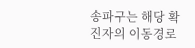송파구는 해당 확진자의 이동경로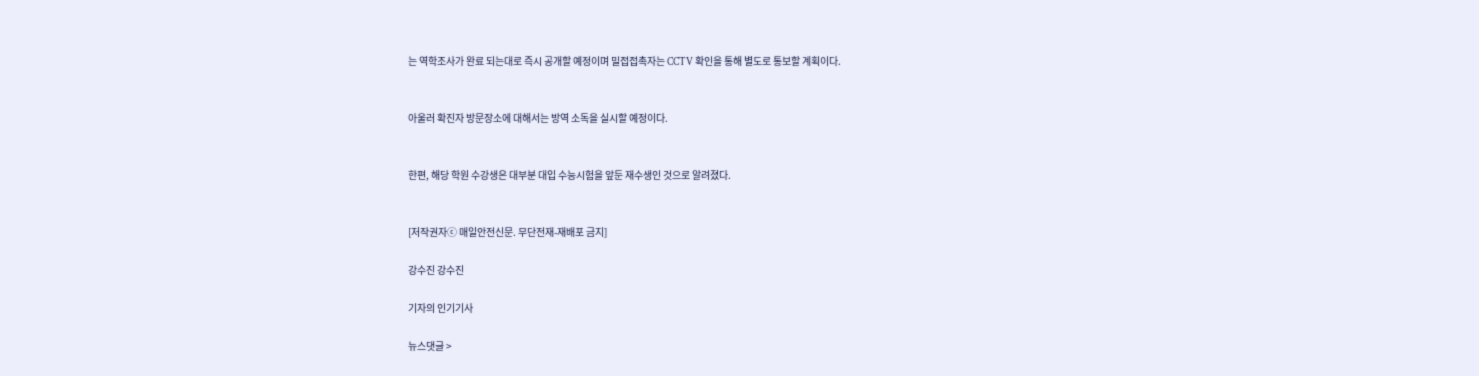는 역학조사가 완료 되는대로 즉시 공개할 예정이며 밀접접촉자는 CCTV 확인을 통해 별도로 통보할 계획이다.


아울러 확진자 방문장소에 대해서는 방역 소독을 실시할 예정이다.


한편, 해당 학원 수강생은 대부분 대입 수능시험을 앞둔 재수생인 것으로 알려졌다.


[저작권자ⓒ 매일안전신문. 무단전재-재배포 금지]

강수진 강수진

기자의 인기기사

뉴스댓글 >